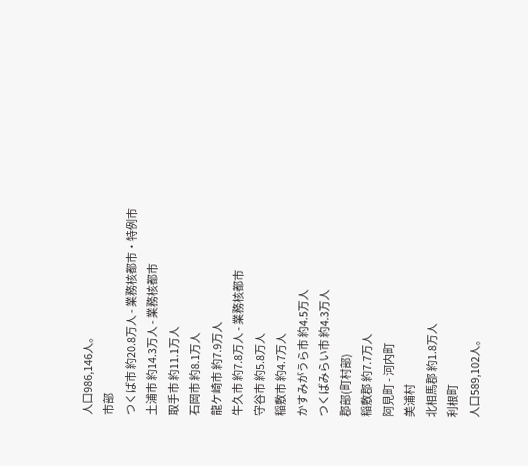人口986,146人。
市部
つくば市 約20.8万人 - 業務核都市・特例市
土浦市 約14.3万人 - 業務核都市
取手市 約11.1万人
石岡市 約8.1万人
龍ケ崎市 約7.9万人
牛久市 約7.8万人 - 業務核都市
守谷市 約5.8万人
稲敷市 約4.7万人
かすみがうら市 約4.5万人
つくばみらい市 約4.3万人
郡部(町村部)
稲敷郡 約7.7万人
阿見町 - 河内町
美浦村
北相馬郡 約1.8万人
利根町
人口589,102人。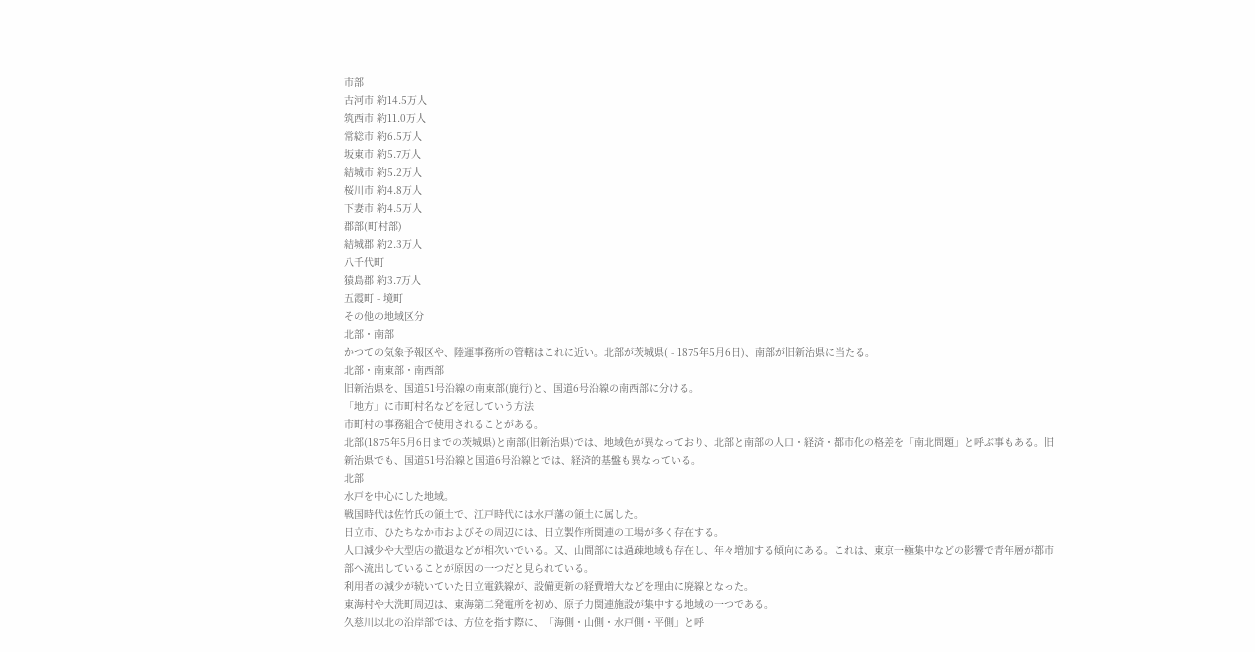市部
古河市 約14.5万人
筑西市 約11.0万人
常総市 約6.5万人
坂東市 約5.7万人
結城市 約5.2万人
桜川市 約4.8万人
下妻市 約4.5万人
郡部(町村部)
結城郡 約2.3万人
八千代町
猿島郡 約3.7万人
五霞町 - 境町
その他の地域区分
北部・南部
かつての気象予報区や、陸運事務所の管轄はこれに近い。北部が茨城県( - 1875年5月6日)、南部が旧新治県に当たる。
北部・南東部・南西部
旧新治県を、国道51号沿線の南東部(鹿行)と、国道6号沿線の南西部に分ける。
「地方」に市町村名などを冠していう方法
市町村の事務組合で使用されることがある。
北部(1875年5月6日までの茨城県)と南部(旧新治県)では、地域色が異なっており、北部と南部の人口・経済・都市化の格差を「南北問題」と呼ぶ事もある。旧新治県でも、国道51号沿線と国道6号沿線とでは、経済的基盤も異なっている。
北部
水戸を中心にした地域。
戦国時代は佐竹氏の領土で、江戸時代には水戸藩の領土に属した。
日立市、ひたちなか市およびその周辺には、日立製作所関連の工場が多く存在する。
人口減少や大型店の撤退などが相次いでいる。又、山間部には過疎地域も存在し、年々増加する傾向にある。これは、東京一極集中などの影響で青年層が都市部へ流出していることが原因の一つだと見られている。
利用者の減少が続いていた日立電鉄線が、設備更新の経費増大などを理由に廃線となった。
東海村や大洗町周辺は、東海第二発電所を初め、原子力関連施設が集中する地域の一つである。
久慈川以北の沿岸部では、方位を指す際に、「海側・山側・水戸側・平側」と呼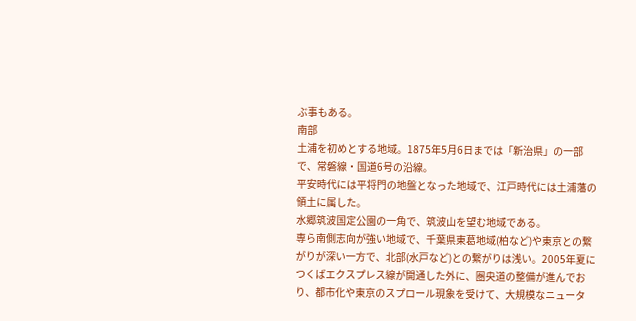ぶ事もある。
南部
土浦を初めとする地域。1875年5月6日までは「新治県」の一部で、常磐線・国道6号の沿線。
平安時代には平将門の地盤となった地域で、江戸時代には土浦藩の領土に属した。
水郷筑波国定公園の一角で、筑波山を望む地域である。
専ら南側志向が強い地域で、千葉県東葛地域(柏など)や東京との繋がりが深い一方で、北部(水戸など)との繋がりは浅い。2005年夏につくばエクスプレス線が開通した外に、圏央道の整備が進んでおり、都市化や東京のスプロール現象を受けて、大規模なニュータ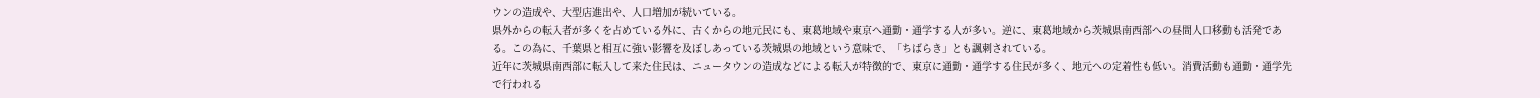ウンの造成や、大型店進出や、人口増加が続いている。
県外からの転入者が多くを占めている外に、古くからの地元民にも、東葛地域や東京へ通勤・通学する人が多い。逆に、東葛地域から茨城県南西部への昼間人口移動も活発である。この為に、千葉県と相互に強い影響を及ぼしあっている茨城県の地域という意味で、「ちばらき」とも諷刺されている。
近年に茨城県南西部に転入して来た住民は、ニュータウンの造成などによる転入が特徴的で、東京に通勤・通学する住民が多く、地元への定着性も低い。消費活動も通勤・通学先で行われる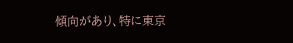傾向があり、特に東京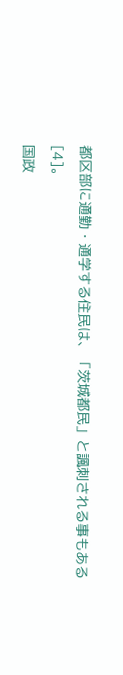都区部に通勤・通学する住民は、「茨城都民」と諷刺される事もある[4]。
国政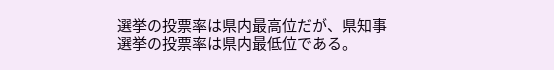選挙の投票率は県内最高位だが、県知事選挙の投票率は県内最低位である。